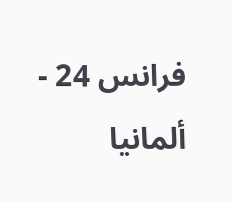فرانس 24 - ألمانيا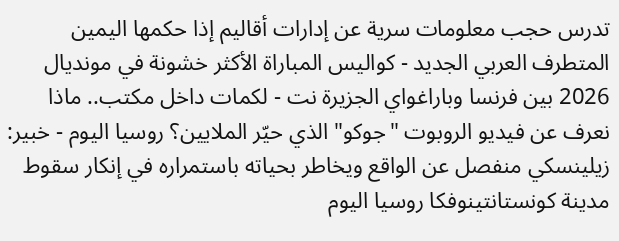تدرس حجب معلومات سرية عن إدارات أقاليم إذا حكمها اليمين المتطرف العربي الجديد - كواليس المباراة الأكثر خشونة في مونديال 2026 بين فرنسا وباراغواي الجزيرة نت - لكمات داخل مكتب.. ماذا نعرف عن فيديو الروبوت "جوكو" الذي حيّر الملايين؟ روسيا اليوم - خبير: زيلينسكي منفصل عن الواقع ويخاطر بحياته باستمراره في إنكار سقوط مدينة كونستانتينوفكا روسيا اليوم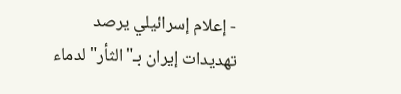- إعلام إسرائيلي يرصد تهديدات إيران بـ"الثأر" لدماء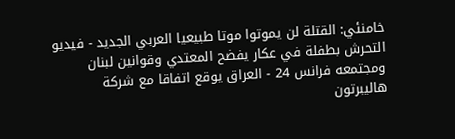خامنئي: القتلة لن يموتوا موتا طبيعيا العربي الجديد - فيديو التحرش بطفلة في عكار يفضح المعتدي وقوانين لبنان ومجتمعه فرانس 24 - العراق يوقع اتفاقا مع شركة هاليبرتون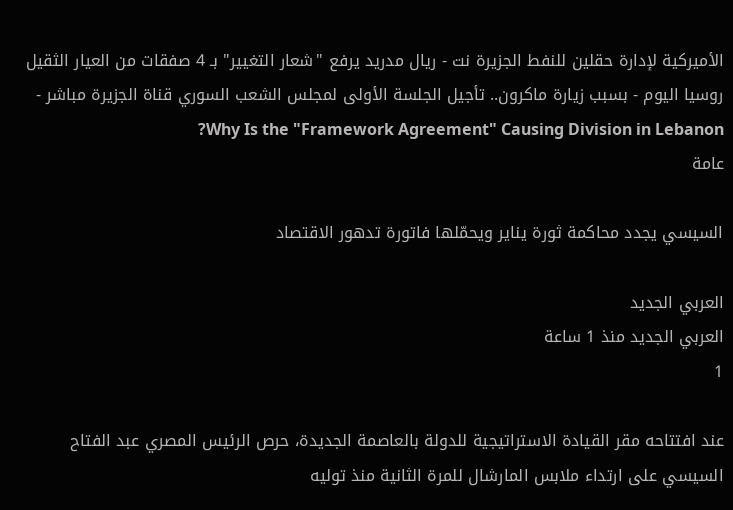الأميركية لإدارة حقلين للنفط الجزيرة نت - ريال مدريد يرفع "شعار التغيير" بـ 4 صفقات من العيار الثقيل روسيا اليوم - بسبب زيارة ماكرون.. تأجيل الجلسة الأولى لمجلس الشعب السوري قناة الجزيرة مباشر - Why Is the "Framework Agreement" Causing Division in Lebanon?
عامة

السيسي يجدد محاكمة ثورة يناير ويحمّلها فاتورة تدهور الاقتصاد

العربي الجديد
العربي الجديد منذ 1 ساعة
1

عند افتتاحه مقر القيادة الاستراتيجية للدولة بالعاصمة الجديدة، حرص الرئيس المصري عبد الفتاح السيسي على ارتداء ملابس المارشال للمرة الثانية منذ توليه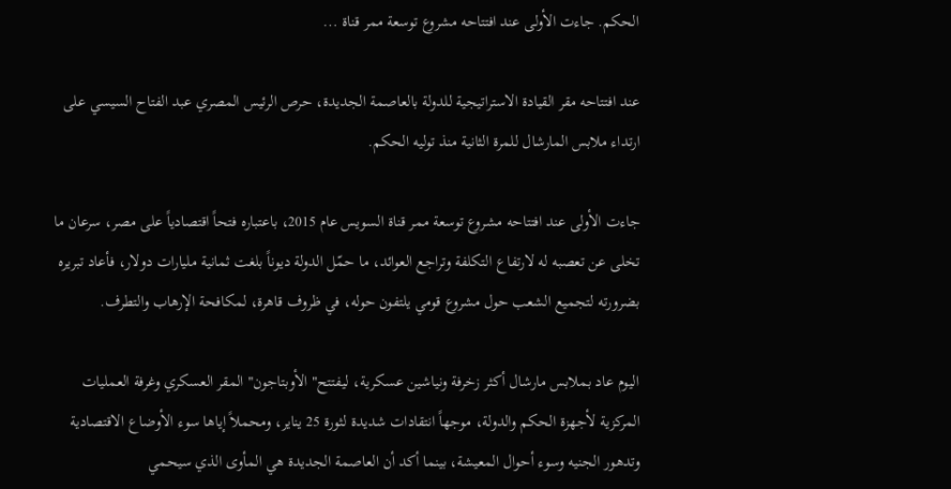الحكم. جاءت الأولى عند افتتاحه مشروع توسعة ممر قناة ...

عند افتتاحه مقر القيادة الاستراتيجية للدولة بالعاصمة الجديدة، حرص الرئيس المصري عبد الفتاح السيسي على ارتداء ملابس المارشال للمرة الثانية منذ توليه الحكم.

جاءت الأولى عند افتتاحه مشروع توسعة ممر قناة السويس عام 2015، باعتباره فتحاً اقتصادياً على مصر، سرعان ما تخلى عن تعصبه له لارتفاع التكلفة وتراجع العوائد، ما حمّل الدولة ديوناً بلغت ثمانية مليارات دولار، فأعاد تبريره بضرورته لتجميع الشعب حول مشروع قومي يلتفون حوله، في ظروف قاهرة، لمكافحة الإرهاب والتطرف.

اليوم عاد بملابس مارشال أكثر زخرفة ونياشين عسكرية، ليفتتح" الأوبتاجون" المقر العسكري وغرفة العمليات المركزية لأجهزة الحكم والدولة، موجهاً انتقادات شديدة لثورة 25 يناير، ومحملاً إياها سوء الأوضاع الاقتصادية وتدهور الجنيه وسوء أحوال المعيشة، بينما أكد أن العاصمة الجديدة هي المأوى الذي سيحمي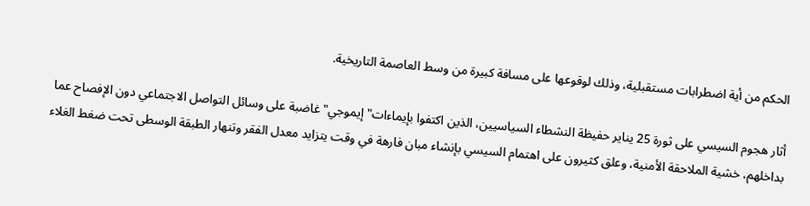الحكم من أية اضطرابات مستقبلية، وذلك لوقوعها على مسافة كبيرة من وسط العاصمة التاريخية.

أثار هجوم السيسي على ثورة 25 يناير حفيظة النشطاء السياسيين، الذين اكتفوا بإيماءات" إيموجي" غاضبة على وسائل التواصل الاجتماعي دون الإفصاح عما بداخلهم، خشية الملاحقة الأمنية، وعلق كثيرون على اهتمام السيسي بإنشاء مبان فارهة في وقت يتزايد معدل الفقر وتنهار الطبقة الوسطى تحت ضغط الغلاء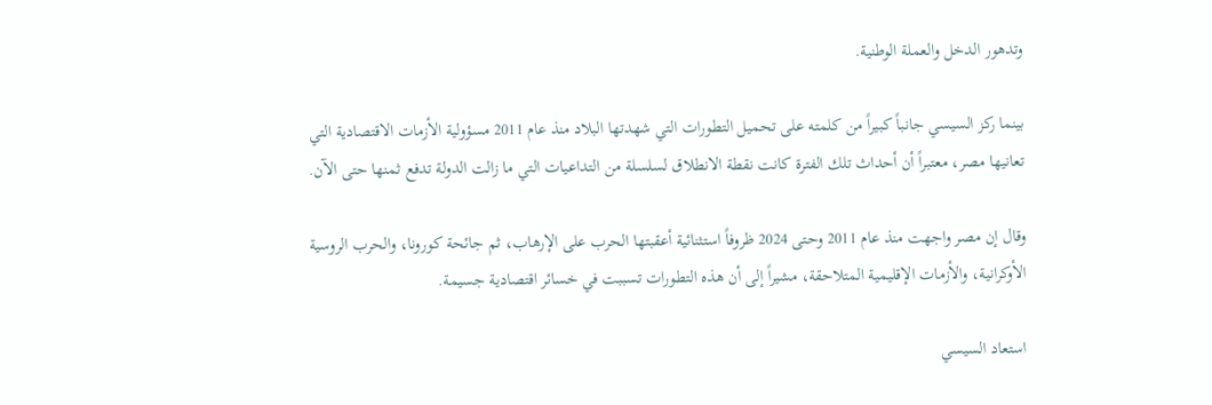وتدهور الدخل والعملة الوطنية.

بينما ركز السيسي جانباً كبيراً من كلمته على تحميل التطورات التي شهدتها البلاد منذ عام 2011 مسؤولية الأزمات الاقتصادية التي تعانيها مصر، معتبراً أن أحداث تلك الفترة كانت نقطة الانطلاق لسلسلة من التداعيات التي ما زالت الدولة تدفع ثمنها حتى الآن.

وقال إن مصر واجهت منذ عام 2011 وحتى 2024 ظروفاً استثنائية أعقبتها الحرب على الإرهاب، ثم جائحة كورونا، والحرب الروسية الأوكرانية، والأزمات الإقليمية المتلاحقة، مشيراً إلى أن هذه التطورات تسببت في خسائر اقتصادية جسيمة.

استعاد السيسي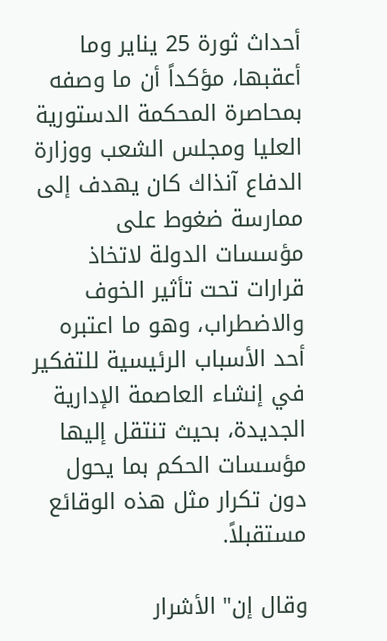أحداث ثورة 25 يناير وما أعقبها، مؤكداً أن ما وصفه بمحاصرة المحكمة الدستورية العليا ومجلس الشعب ووزارة الدفاع آنذاك كان يهدف إلى ممارسة ضغوط على مؤسسات الدولة لاتخاذ قرارات تحت تأثير الخوف والاضطراب، وهو ما اعتبره أحد الأسباب الرئيسية للتفكير في إنشاء العاصمة الإدارية الجديدة، بحيث تنتقل إليها مؤسسات الحكم بما يحول دون تكرار مثل هذه الوقائع مستقبلاً.

وقال إن" الأشرار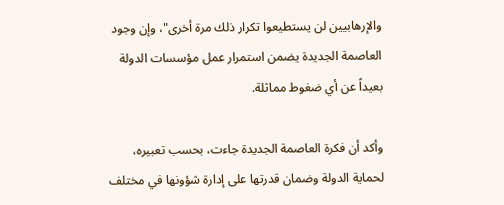والإرهابيين لن يستطيعوا تكرار ذلك مرة أخرى"، وإن وجود العاصمة الجديدة يضمن استمرار عمل مؤسسات الدولة بعيداً عن أي ضغوط مماثلة.

وأكد أن فكرة العاصمة الجديدة جاءت، بحسب تعبيره، لحماية الدولة وضمان قدرتها على إدارة شؤونها في مختلف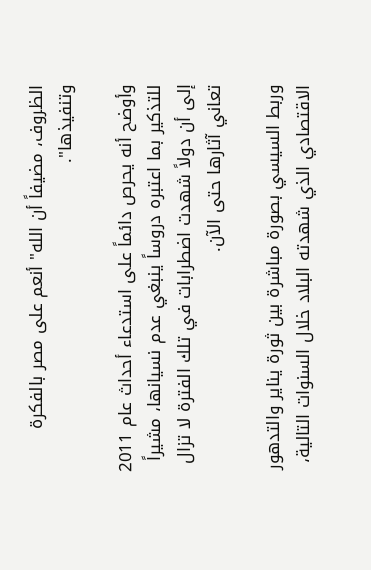الظروف، مضيفاً أن الله" أنعم على مصر بالفكرة وتنفيذها".

وأوضح أنه يحرص دائماً على استدعاء أحداث عام 2011 للتذكير بما اعتبره دروساً ينبغي عدم نسيانها، مشيراً إلى أن دولاً شهدت اضطرابات في تلك الفترة لا تزال تعاني آثارها حتى الآن.

وربط السيسي بصورة مباشرة بين ثورة يناير والتدهور الاقتصادي الذي شهدته البلاد خلال السنوات التالية،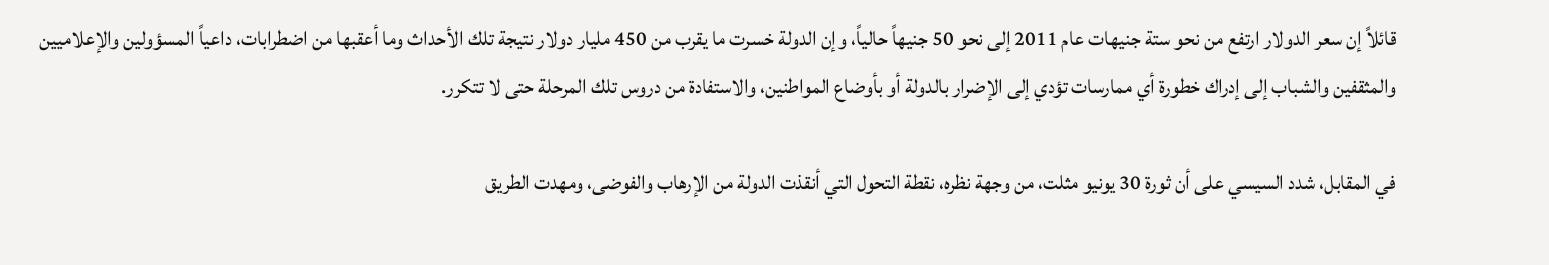قائلاً إن سعر الدولار ارتفع من نحو ستة جنيهات عام 2011 إلى نحو 50 جنيهاً حالياً، وإن الدولة خسرت ما يقرب من 450 مليار دولار نتيجة تلك الأحداث وما أعقبها من اضطرابات، داعياً المسؤولين والإعلاميين والمثقفين والشباب إلى إدراك خطورة أي ممارسات تؤدي إلى الإضرار بالدولة أو بأوضاع المواطنين، والاستفادة من دروس تلك المرحلة حتى لا تتكرر.

في المقابل، شدد السيسي على أن ثورة 30 يونيو مثلت، من وجهة نظره، نقطة التحول التي أنقذت الدولة من الإرهاب والفوضى، ومهدت الطريق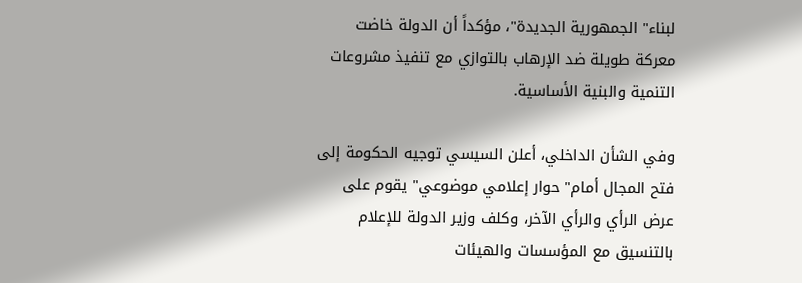لبناء" الجمهورية الجديدة"، مؤكداً أن الدولة خاضت معركة طويلة ضد الإرهاب بالتوازي مع تنفيذ مشروعات التنمية والبنية الأساسية.

وفي الشأن الداخلي، أعلن السيسي توجيه الحكومة إلى فتح المجال أمام" حوار إعلامي موضوعي" يقوم على عرض الرأي والرأي الآخر، وكلف وزير الدولة للإعلام بالتنسيق مع المؤسسات والهيئات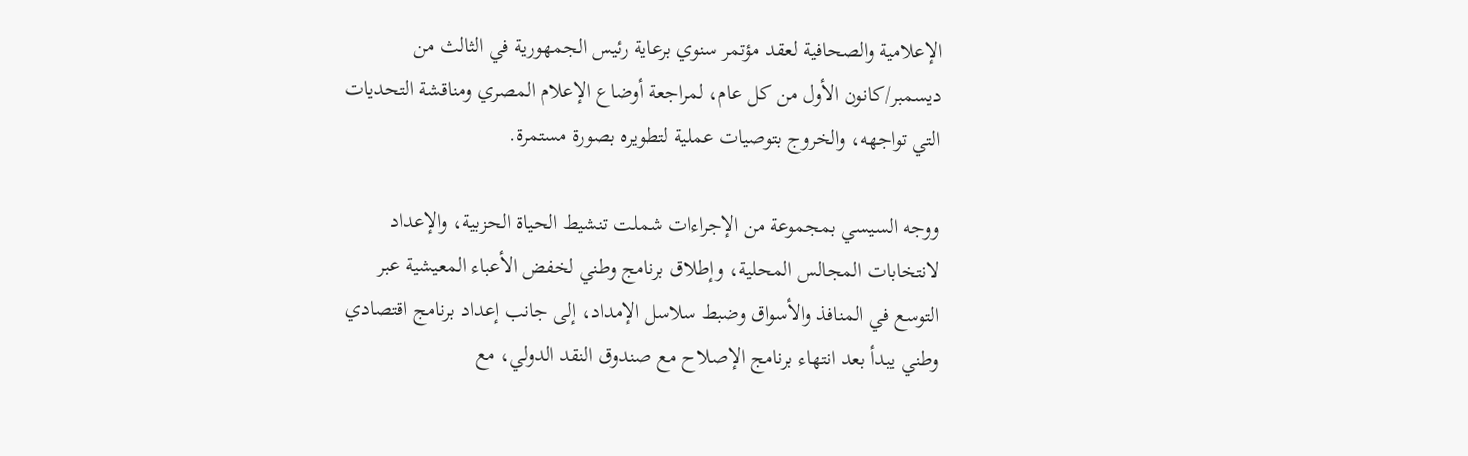الإعلامية والصحافية لعقد مؤتمر سنوي برعاية رئيس الجمهورية في الثالث من ديسمبر/كانون الأول من كل عام، لمراجعة أوضاع الإعلام المصري ومناقشة التحديات التي تواجهه، والخروج بتوصيات عملية لتطويره بصورة مستمرة.

ووجه السيسي بمجموعة من الإجراءات شملت تنشيط الحياة الحزبية، والإعداد لانتخابات المجالس المحلية، وإطلاق برنامج وطني لخفض الأعباء المعيشية عبر التوسع في المنافذ والأسواق وضبط سلاسل الإمداد، إلى جانب إعداد برنامج اقتصادي وطني يبدأ بعد انتهاء برنامج الإصلاح مع صندوق النقد الدولي، مع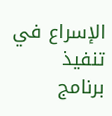الإسراع في تنفيذ برنامج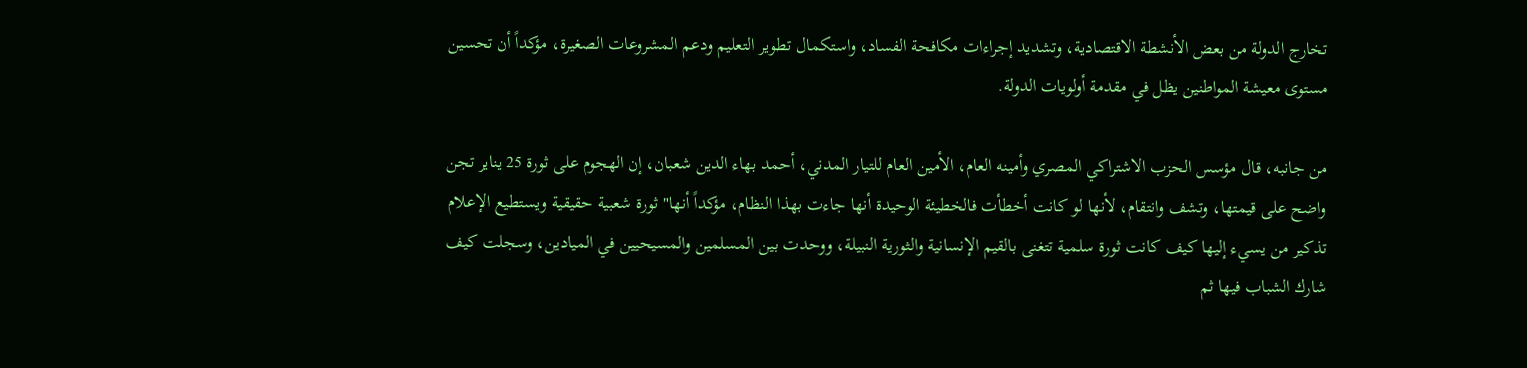تخارج الدولة من بعض الأنشطة الاقتصادية، وتشديد إجراءات مكافحة الفساد، واستكمال تطوير التعليم ودعم المشروعات الصغيرة، مؤكداً أن تحسين مستوى معيشة المواطنين يظل في مقدمة أولويات الدولة.

من جانبه، قال مؤسس الحزب الاشتراكي المصري وأمينه العام، الأمين العام للتيار المدني، أحمد بهاء الدين شعبان، إن الهجوم على ثورة 25 يناير تجن واضح على قيمتها، وتشف وانتقام، لأنها لو كانت أخطأت فالخطيئة الوحيدة أنها جاءت بهذا النظام، مؤكداً أنها" ثورة شعبية حقيقية ويستطيع الإعلام تذكير من يسيء إليها كيف كانت ثورة سلمية تتغنى بالقيم الإنسانية والثورية النبيلة، ووحدت بين المسلمين والمسيحيين في الميادين، وسجلت كيف شارك الشباب فيها ثم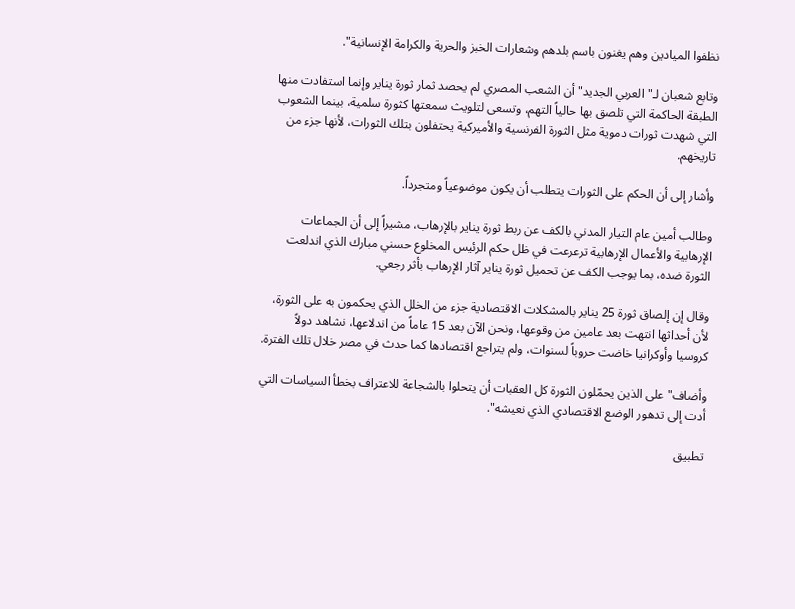نظفوا الميادين وهم يغنون باسم بلدهم وشعارات الخبز والحرية والكرامة الإنسانية".

وتابع شعبان لـ" العربي الجديد" أن الشعب المصري لم يحصد ثمار ثورة يناير وإنما استفادت منها الطبقة الحاكمة التي تلصق بها حالياً التهم، وتسعى لتلويث سمعتها كثورة سلمية، بينما الشعوب التي شهدت ثورات دموية مثل الثورة الفرنسية والأميركية يحتفلون بتلك الثورات، لأنها جزء من تاريخهم.

وأشار إلى أن الحكم على الثورات يتطلب أن يكون موضوعياً ومتجرداً.

وطالب أمين عام التيار المدني بالكف عن ربط ثورة يناير بالإرهاب، مشيراً إلى أن الجماعات الإرهابية والأعمال الإرهابية ترعرعت في ظل حكم الرئيس المخلوع حسني مبارك الذي اندلعت الثورة ضده، بما يوجب الكف عن تحميل ثورة يناير آثار الإرهاب بأثر رجعي.

وقال إن إلصاق ثورة 25 يناير بالمشكلات الاقتصادية جزء من الخلل الذي يحكمون به على الثورة، لأن أحداثها انتهت بعد عامين من وقوعها، ونحن الآن بعد 15 عاماً من اندلاعها، نشاهد دولاً كروسيا وأوكرانيا خاضت حروباً لسنوات، ولم يتراجع اقتصادها كما حدث في مصر خلال تلك الفترة.

وأضاف" على الذين يحمّلون الثورة كل العقبات أن يتحلوا بالشجاعة للاعتراف بخطأ السياسات التي أدت إلى تدهور الوضع الاقتصادي الذي نعيشه".

تطبيق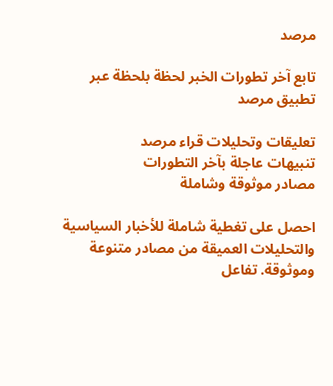مرصد

تابع آخر تطورات الخبر لحظة بلحظة عبر تطبيق مرصد

تعليقات وتحليلات قراء مرصد
تنبيهات عاجلة بآخر التطورات
مصادر موثوقة وشاملة

احصل على تغطية شاملة للأخبار السياسية والتحليلات العميقة من مصادر متنوعة وموثوقة. تفاعل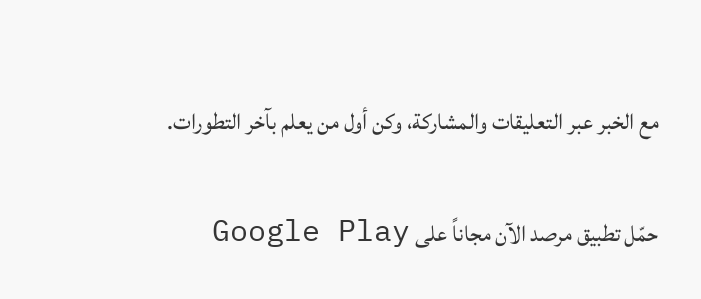مع الخبر عبر التعليقات والمشاركة، وكن أول من يعلم بآخر التطورات.

حمّل تطبيق مرصد الآن مجاناً على Google Play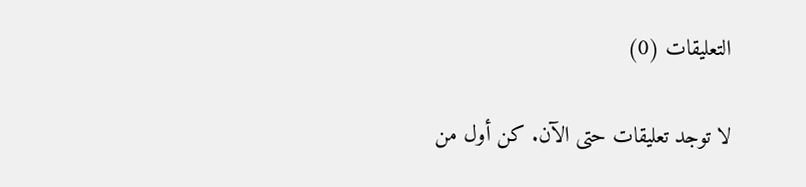التعليقات (0)

لا توجد تعليقات حتى الآن. كن أول من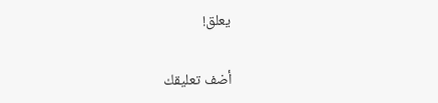يعلق!

أضف تعليقك